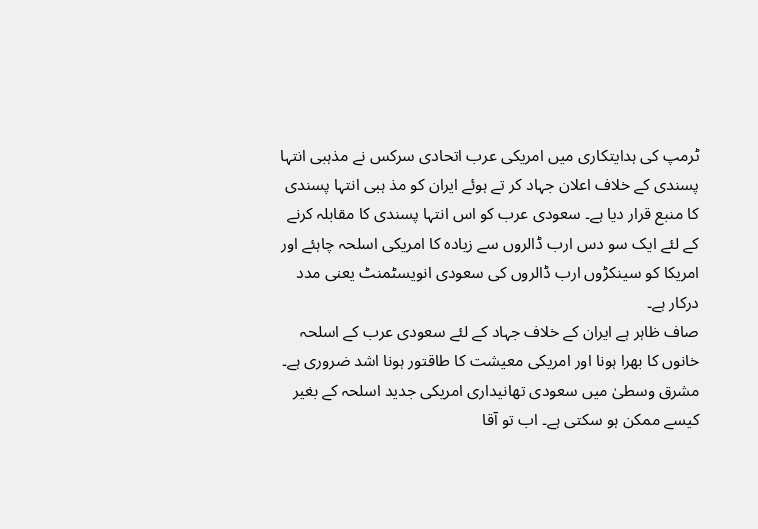ٹرمپ کی ہدایتکاری میں امریکی عرب اتحادی سرکس نے مذہبی انتہا پسندی کے خلاف اعلان جہاد کر تے ہوئے ایران کو مذ ہبی انتہا پسندی کا منبع قرار دیا ہے۔ سعودی عرب کو اس انتہا پسندی کا مقابلہ کرنے کے لئے ایک سو دس ارب ڈالروں سے زیادہ کا امریکی اسلحہ چاہئے اور امریکا کو سینکڑوں ارب ڈالروں کی سعودی انویسٹمنٹ یعنی مدد درکار ہے۔
صاف ظاہر ہے ایران کے خلاف جہاد کے لئے سعودی عرب کے اسلحہ خانوں کا بھرا ہونا اور امریکی معیشت کا طاقتور ہونا اشد ضروری ہے۔ مشرق وسطیٰ میں سعودی تھانیداری امریکی جدید اسلحہ کے بغیر کیسے ممکن ہو سکتی ہے۔ اب تو آقا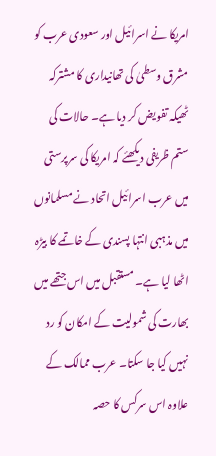امریکا نے اسرائیل اور سعودی عرب کو مشرق وسطیٰ کی تھانیداری کا مشترکہ ٹھیکہ تفویض کر دیا ہے۔ حالات کی ستم ظریفی دیکھئے کہ امریکا کی سرپرستی میں عرب اسرائیل اتحاد نے مسلمانوں میں مذہبی انتہا پسندی کے خاتمے کا بیڑہ اٹھا لیا ہے۔ مستقبل میں اس جتھے میں بھارت کی شمولیت کے امکان کو رد نہیں کیا جا سکتا۔ عرب ممالک کے علاوہ اس سرکس کا حصہ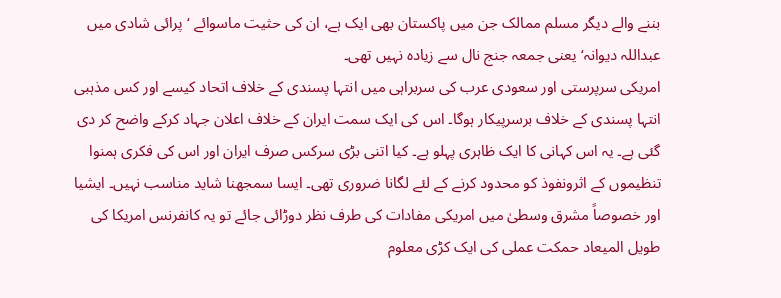بننے والے دیگر مسلم ممالک جن میں پاکستان بھی ایک ہے، ان کی حثیت ماسوائے ‘پرائی شادی میں عبداللہ دیوانہ‘ یعنی جمعہ جنج نال سے زیادہ نہیں تھی۔
امریکی سرپرستی اور سعودی عرب کی سربراہی میں انتہا پسندی کے خلاف اتحاد کیسے اور کس مذہبی انتہا پسندی کے خلاف برسرپیکار ہوگا۔ اس کی ایک سمت ایران کے خلاف اعلان جہاد کرکے واضح کر دی گئی ہے۔ یہ اس کہانی کا ایک ظاہری پہلو ہے۔ کیا اتنی بڑی سرکس صرف ایران اور اس کی فکری ہمنوا تنظیموں کے اثرونفوذ کو محدود کرنے کے لئے لگانا ضروری تھی۔ ایسا سمجھنا شاید مناسب نہیں۔ ایشیا اور خصوصاً مشرق وسطیٰ میں امریکی مفادات کی طرف نظر دوڑائی جائے تو یہ کانفرنس امریکا کی طویل المیعاد حمکت عملی کی ایک کڑی معلوم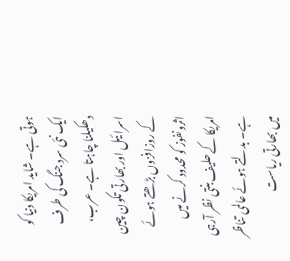ہوتی ہے۔ شاید امریکا دنیا کو ایک نئی سرد جنگ کی طرف دھکیلنا چاہتا ہے۔ عرب، اسرائیل اور بھارتی تکون چین کے روزافزوں بڑھتے ہوئے اثرونفوز کو محدود کرنے میں امریکا کے حلیف بنتی نظر آرہی ہے۔ بدلتے ہوئے عالمی تناظر میں بھارتی ریاست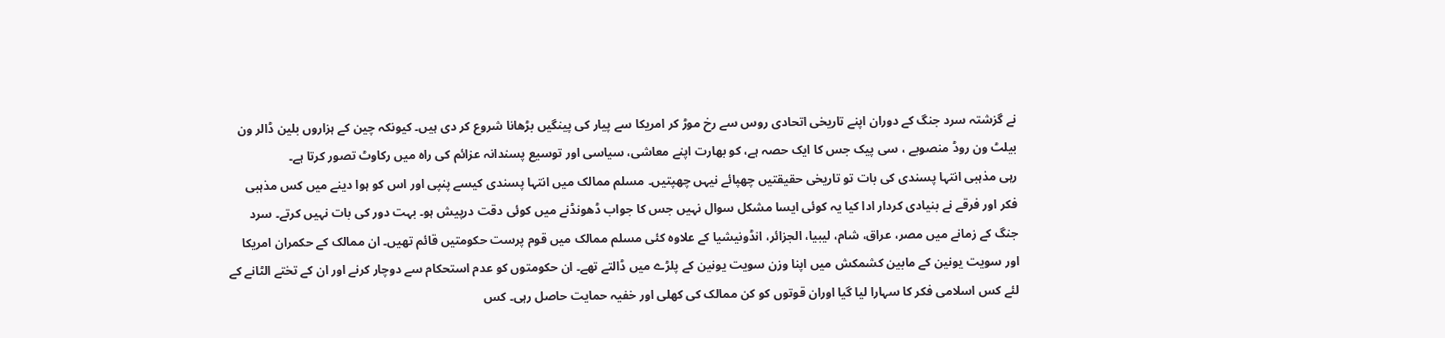نے گزشتہ سرد جنگ کے دوران اپنے تاریخی اتحادی روس سے رخ موڑ کر امریکا سے پیار کی پینگیں بڑھانا شروع کر دی ہیں۔ کیونکہ چین کے ہزاروں بلین ڈالر ون بیلٹ ون روڈ منصوبے ، سی پیک جس کا ایک حصہ ہے، کو بھارت اپنے معاشی، سیاسی اور توسیع پسندانہ عزائم کی راہ میں رکاوٹ تصور کرتا ہے۔
رہی مذہبی انتہا پسندی کی بات تو تاریخی حقیقتیں چھپائے نیہں چھپتیں۔ مسلم ممالک میں انتہا پسندی کیسے پنپی اور اس کو ہوا دینے میں کس مذہبی فکر اور فرقے نے بنیادی کردار ادا کیا یہ کوئی ایسا مشکل سوال نہیں جس کا جواب ڈھونڈنے میں کوئی دقت درپیش ہو۔ بہت دور کی بات نہیں کرتے۔ سرد جنگ کے زمانے میں مصر، عراق، شام، لیبیا، الجزائر، انڈونیشیا کے علاوہ کئی مسلم ممالک میں قوم پرست حکومتیں قائم تھیں۔ ان ممالک کے حکمران امریکا اور سویت یونین کے مابین کشمکش میں اپنا وزن سویت یونین کے پلڑے میں ڈالتے تھے۔ ان حکومتوں کو عدم استحکام سے دوچار کرنے اور ان کے تختے الٹانے کے لئے کس اسلامی فکر کا سہارا لیا گیا اوران قوتوں کو کن ممالک کی کھلی اور خفیہ حمایت حاصل رہی۔ کس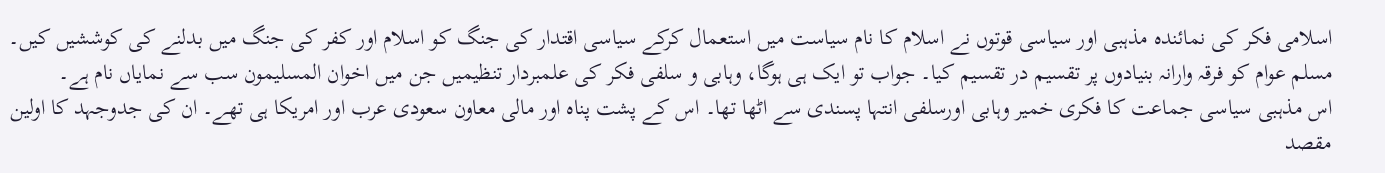اسلامی فکر کی نمائندہ مذہبی اور سیاسی قوتوں نے اسلام کا نام سیاست میں استعمال کرکے سیاسی اقتدار کی جنگ کو اسلام اور کفر کی جنگ میں بدلنے کی کوششیں کیں۔ مسلم عوام کو فرقہ وارانہ بنیادوں پر تقسیم در تقسیم کیا۔ جواب تو ایک ہی ہوگا، وہابی و سلفی فکر کی علمبردار تنظیمیں جن میں اخوان المسلیمون سب سے نمایاں نام ہے۔
اس مذہبی سیاسی جماعت کا فکری خمیر وہابی اورسلفی انتہا پسندی سے اٹھا تھا۔ اس کے پشت پناہ اور مالی معاون سعودی عرب اور امریکا ہی تھے۔ ان کی جدوجہد کا اولین مقصد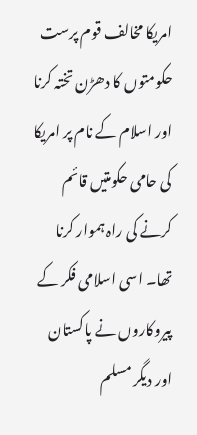امریکا مخالف قوم پرست حکومتوں کا دھڑن تختہ کرنا اور اسلام کے نام پر امریکا کی حامی حکومتیں قائم کرنے کی راہ ہموار کرنا تھا۔ اسی اسلامی فکر کے پیروکاروں نے پاکستان اور دیگر مسلم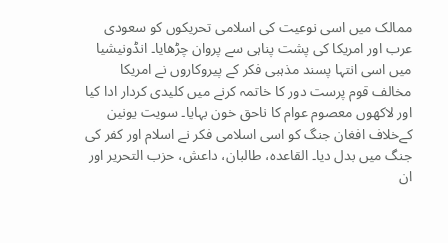ممالک میں اسی نوعیت کی اسلامی تحریکوں کو سعودی عرب اور امریکا کی پشت پناہی سے پروان چڑھایا۔ انڈونیشیا میں اسی انتہا پسند مذہبی فکر کے پیروکاروں نے امریکا مخالف قوم پرست دور کا خاتمہ کرنے میں کلیدی کردار ادا کیا اور لاکھوں معصوم عوام کا ناحق خون بہایا۔ سویت یونین کےخلاف افغان جنگ کو اسی اسلامی فکر نے اسلام اور کفر کی جنگ میں بدل دیا۔ القاعدہ، طالبان، داعش، حزب التحریر اور ان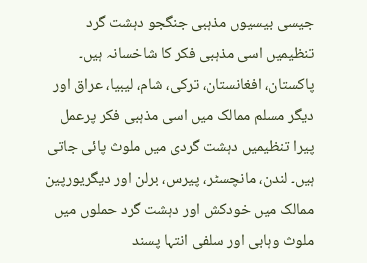جیسی بیسیوں مذہبی جنگجو دہشت گرد تنظیمیں اسی مذہبی فکر کا شاخسانہ ہیں۔
پاکستان، افغانستان، ترکی، شام، لیبیا، عراق اور دیگر مسلم ممالک میں اسی مذہبی فکر پرعمل پیرا تنظیمیں دہشت گردی میں ملوث پائی جاتی ہیں۔ لندن، مانچسٹر، پیرس، برلن اور دیگریورپین ممالک میں خودکش اور دہشت گرد حملوں میں ملوث وہابی اور سلفی انتہا پسند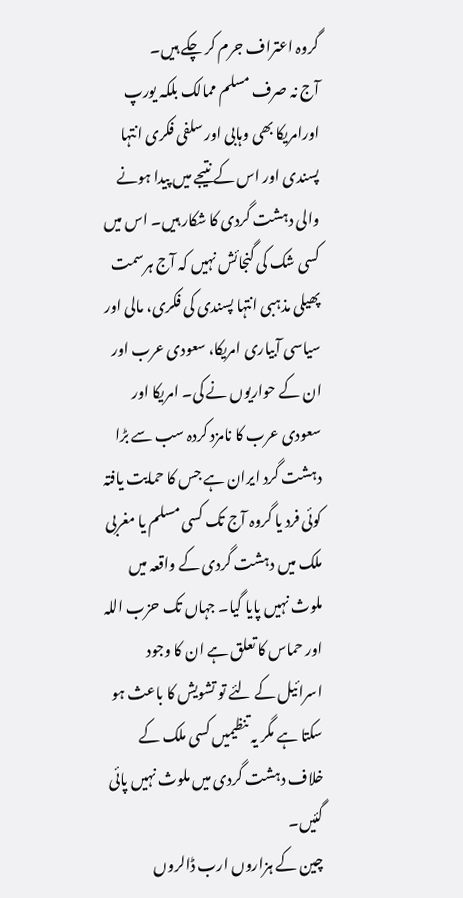گروہ اعتراف جرم کر چکے ہیں۔
آج نہ صرف مسلم ممالک بلکہ یورپ اورامریکا بھی وہابی اور سلفی فکری انتہا پسندی اور اس کے نتیجے میں پیدا ہونے والی دہشت گردی کا شکار ہیں۔ اس میں کسی شک کی گنجائش نہیں کہ آج ہرسمت پھیلی مذہبی انتہا پسندی کی فکری، مالی اور سیاسی آبیاری امریکا، سعودی عرب اور ان کے حواریوں نے کی۔ امریکا اور سعودی عرب کا نامزد کردہ سب سے بڑا دہشت گرد ایران ہے جس کا حمایت یافتہ کوئی فرد یا گروہ آج تک کسی مسلم یا مغربی ملک میں دہشت گردی کے واقعہ میں ملوث نہیں پایا گیا۔ جہاں تک حزب اللہ اور حماس کا تعلق ہے ان کا وجود اسرائیل کے لئے تو تشویش کا باعث ہو سکتا ہے مگر یہ تنظیمیں کسی ملک کے خلاف دہشت گردی میں ملوث نہیں پائی گئیں۔
چین کے ہزاروں ارب ڈالروں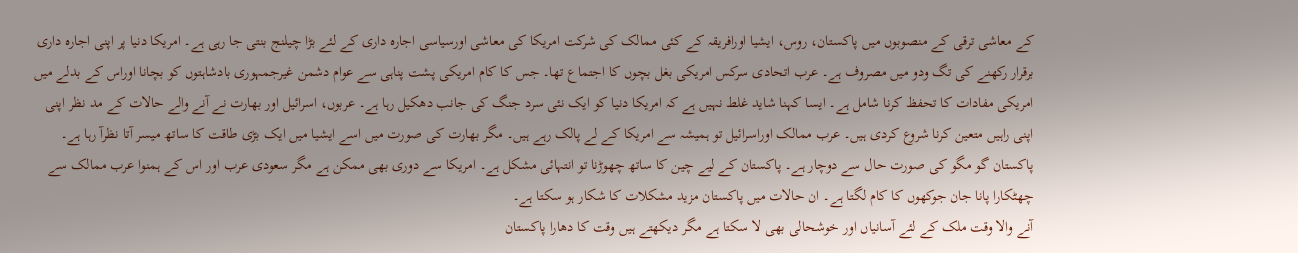کے معاشی ترقی کے منصوبوں میں پاکستان، روس، ایشیا اورافریقہ کے کئی ممالک کی شرکت امریکا کی معاشی اورسیاسی اجارہ داری کے لئے بڑا چیلنج بنتی جا رہی ہے۔ امریکا دنیا پر اپنی اجارہ داری برقرار رکھنے کی تگ ودو میں مصروف ہے۔ عرب اتحادی سرکس امریکی بغل بچوں کا اجتماع تھا۔ جس کا کام امریکی پشت پناہی سے عوام دشمن غیرجمہوری بادشاہتوں کو بچانا اوراس کے بدلے میں امریکی مفادات کا تحفظ کرنا شامل ہے۔ ایسا کہنا شاید غلط نہیں ہے کہ امریکا دنیا کو ایک نئی سرد جنگ کی جانب دھکیل رہا ہے۔ عربوں، اسرائیل اور بھارت نے آنے والے حالات کے مد نظر اپنی اپنی راہیں متعین کرنا شروع کردی ہیں۔ عرب ممالک اوراسرائیل تو ہمیشہ سے امریکا کے لے پالک رہے ہیں۔ مگر بھارت کی صورت میں اسے ایشیا میں ایک بڑی طاقت کا ساتھ میسر آتا نظرآ رہا ہے۔ پاکستان گو مگو کی صورت حال سے دوچار ہے۔ پاکستان کے لیے چین کا ساتھ چھوڑنا تو انتہائی مشکل ہے۔ امریکا سے دوری بھی ممکن ہے مگر سعودی عرب اور اس کے ہمنوا عرب ممالک سے چھٹکارا پانا جان جوکھوں کا کام لگتا ہے۔ ان حالات میں پاکستان مزید مشکلات کا شکار ہو سکتا ہے۔
آنے والا وقت ملک کے لئے آسانیاں اور خوشحالی بھی لا سکتا ہے مگر دیکھتے ہیں وقت کا دھارا پاکستان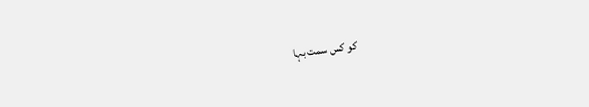کو کس سمت بہا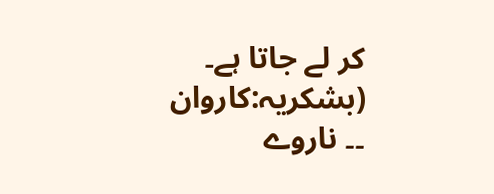کر لے جاتا ہے۔
(بشکریہ:کاروان ۔۔ ناروے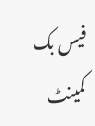فیس بک کمینٹ